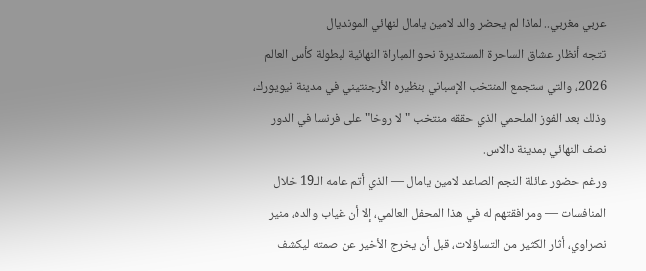عربي مغربي.. لماذا لم يحضر والد لامين يامال لنهائي المونديال
تتجه أنظار عشاق الساحرة المستديرة نحو المباراة النهائية لبطولة كأس العالم 2026، والتي ستجمع المنتخب الإسباني بنظيره الأرجنتيني في مدينة نيويورك، وذلك بعد الفوز الملحمي الذي حققه منتخب "لا روخا" على فرنسا في الدور نصف النهائي بمدينة دالاس.
ورغم حضور عائلة النجم الصاعد لامين يامال — الذي أتم عامه الـ19 خلال المنافسات — ومرافقتهم له في هذا المحفل العالمي، إلا أن غياب والده، منير نصراوي، أثار الكثير من التساؤلات، قبل أن يخرج الأخير عن صمته ليكشف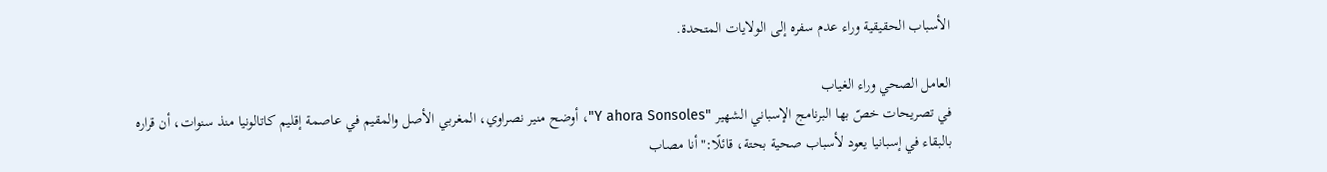الأسباب الحقيقية وراء عدم سفره إلى الولايات المتحدة.

العامل الصحي وراء الغياب
في تصريحات خصّ بها البرنامج الإسباني الشهير "Y ahora Sonsoles"، أوضح منير نصراوي، المغربي الأصل والمقيم في عاصمة إقليم كاتالونيا منذ سنوات، أن قراره بالبقاء في إسبانيا يعود لأسباب صحية بحتة، قائلًا:"أنا مصاب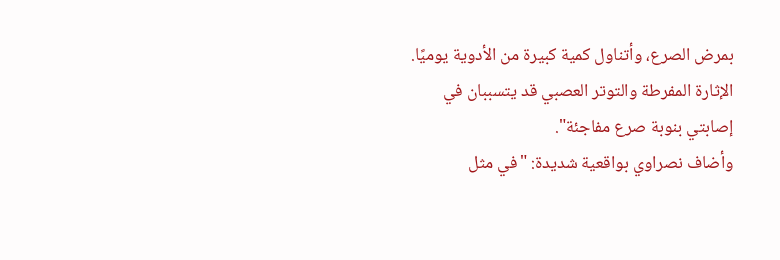بمرض الصرع، وأتناول كمية كبيرة من الأدوية يوميًا. الإثارة المفرطة والتوتر العصبي قد يتسببان في إصابتي بنوبة صرع مفاجئة".
وأضاف نصراوي بواقعية شديدة: "في مثل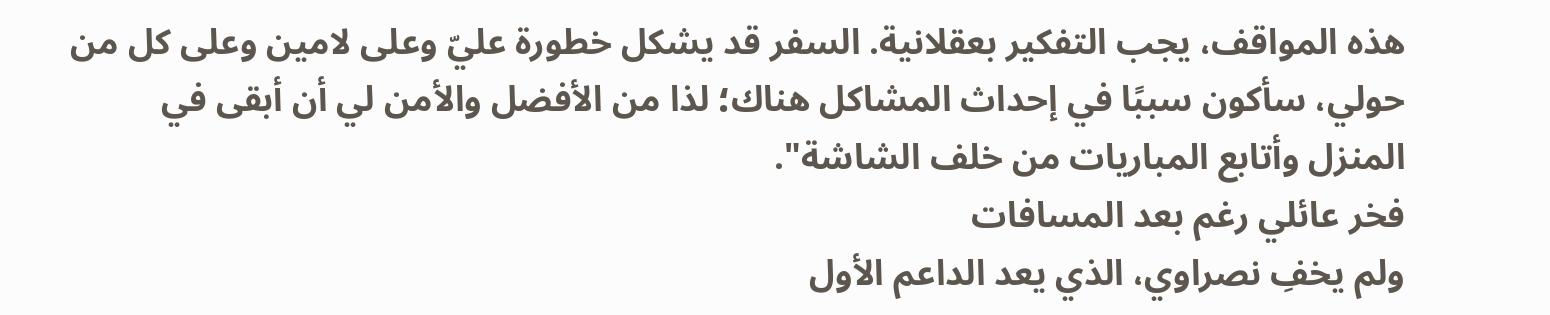هذه المواقف، يجب التفكير بعقلانية. السفر قد يشكل خطورة عليّ وعلى لامين وعلى كل من حولي، سأكون سببًا في إحداث المشاكل هناك؛ لذا من الأفضل والأمن لي أن أبقى في المنزل وأتابع المباريات من خلف الشاشة".
فخر عائلي رغم بعد المسافات
ولم يخفِ نصراوي، الذي يعد الداعم الأول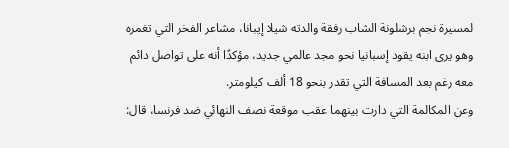لمسيرة نجم برشلونة الشاب رفقة والدته شيلا إيبانا، مشاعر الفخر التي تغمره وهو يرى ابنه يقود إسبانيا نحو مجد عالمي جديد، مؤكدًا أنه على تواصل دائم معه رغم بعد المسافة التي تقدر بنحو 18 ألف كيلومتر.
وعن المكالمة التي دارت بينهما عقب موقعة نصف النهائي ضد فرنسا، قال: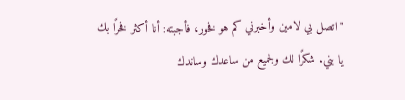"اتصل بي لامين وأخبرني كم هو فخور، فأجبته: أنا أكثر فخرًا بك يا بني. شكرًا لك ولجميع من ساعدك وساندك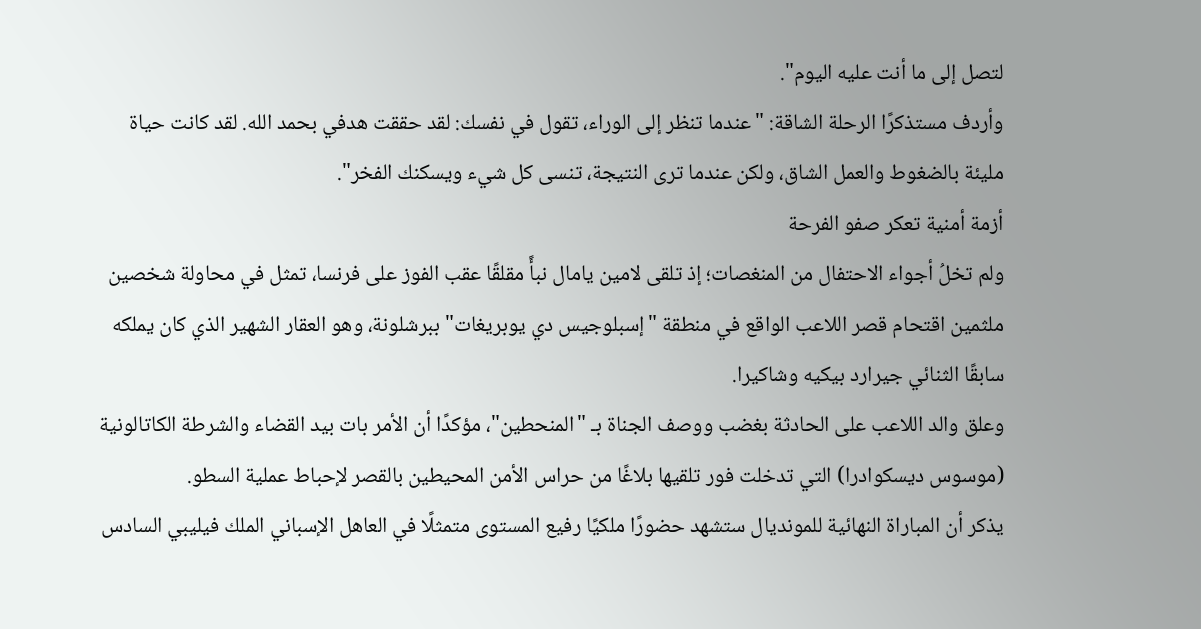لتصل إلى ما أنت عليه اليوم".
وأردف مستذكرًا الرحلة الشاقة: "عندما تنظر إلى الوراء، تقول في نفسك: لقد حققت هدفي بحمد الله. لقد كانت حياة مليئة بالضغوط والعمل الشاق، ولكن عندما ترى النتيجة، تنسى كل شيء ويسكنك الفخر".
أزمة أمنية تعكر صفو الفرحة
ولم تخلُ أجواء الاحتفال من المنغصات؛ إذ تلقى لامين يامال نبأً مقلقًا عقب الفوز على فرنسا، تمثل في محاولة شخصين ملثمين اقتحام قصر اللاعب الواقع في منطقة "إسبلوجيس دي يوبريغات" ببرشلونة، وهو العقار الشهير الذي كان يملكه سابقًا الثنائي جيرارد بيكيه وشاكيرا.
وعلق والد اللاعب على الحادثة بغضب ووصف الجناة بـ "المنحطين"، مؤكدًا أن الأمر بات بيد القضاء والشرطة الكاتالونية (موسوس ديسكوادرا) التي تدخلت فور تلقيها بلاغًا من حراس الأمن المحيطين بالقصر لإحباط عملية السطو.
يذكر أن المباراة النهائية للمونديال ستشهد حضورًا ملكيًا رفيع المستوى متمثلًا في العاهل الإسباني الملك فيليبي السادس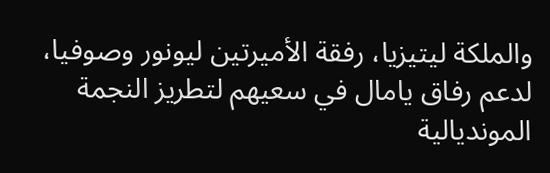والملكة ليتيزيا، رفقة الأميرتين ليونور وصوفيا، لدعم رفاق يامال في سعيهم لتطريز النجمة المونديالية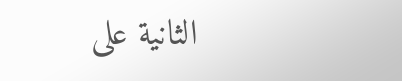الثانية على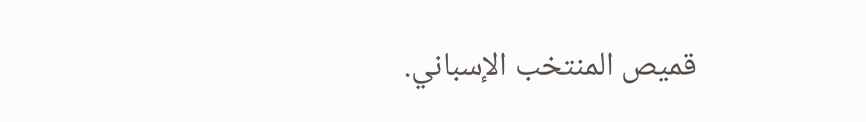قميص المنتخب الإسباني.